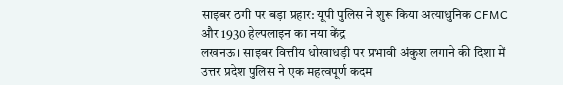साइबर ठगी पर बड़ा प्रहार: यूपी पुलिस ने शुरू किया अत्याधुनिक CFMC और 1930 हेल्पलाइन का नया केंद्र
लखनऊ। साइबर वित्तीय धोखाधड़ी पर प्रभावी अंकुश लगाने की दिशा में उत्तर प्रदेश पुलिस ने एक महत्वपूर्ण कदम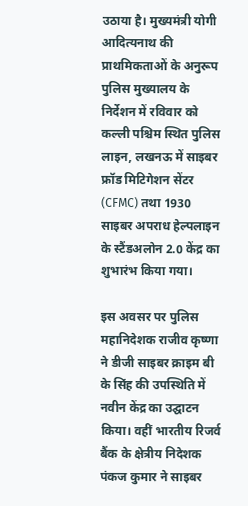उठाया है। मुख्यमंत्री योगी आदित्यनाथ की प्राथमिकताओं के अनुरूप पुलिस मुख्यालय के निर्देशन में रविवार को कल्ली पश्चिम स्थित पुलिस लाइन, लखनऊ में साइबर फ्रॉड मिटिगेशन सेंटर (CFMC) तथा 1930 साइबर अपराध हेल्पलाइन के स्टैंडअलोन 2.0 केंद्र का शुभारंभ किया गया।

इस अवसर पर पुलिस महानिदेशक राजीव कृष्णा ने डीजी साइबर क्राइम बी के सिंह की उपस्थिति में नवीन केंद्र का उद्घाटन किया। वहीं भारतीय रिजर्व बैंक के क्षेत्रीय निदेशक पंकज कुमार ने साइबर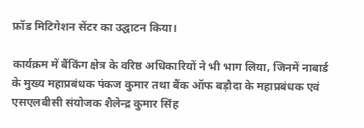फ्रॉड मिटिगेशन सेंटर का उद्घाटन किया।

कार्यक्रम में बैंकिंग क्षेत्र के वरिष्ठ अधिकारियों ने भी भाग लिया, जिनमें नाबार्ड के मुख्य महाप्रबंधक पंकज कुमार तथा बैंक ऑफ बड़ौदा के महाप्रबंधक एवं एसएलबीसी संयोजक शैलेन्द्र कुमार सिंह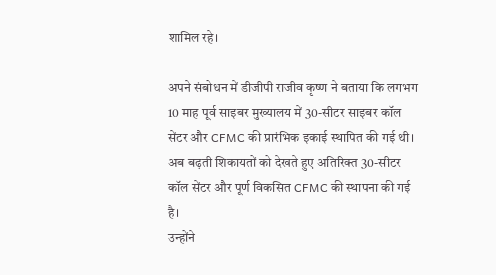शामिल रहे।

अपने संबोधन में डीजीपी राजीव कृष्ण ने बताया कि लगभग 10 माह पूर्व साइबर मुख्यालय में 30-सीटर साइबर कॉल सेंटर और CFMC की प्रारंभिक इकाई स्थापित की गई थी। अब बढ़ती शिकायतों को देखते हुए अतिरिक्त 30-सीटर कॉल सेंटर और पूर्ण विकसित CFMC की स्थापना की गई है।
उन्होंने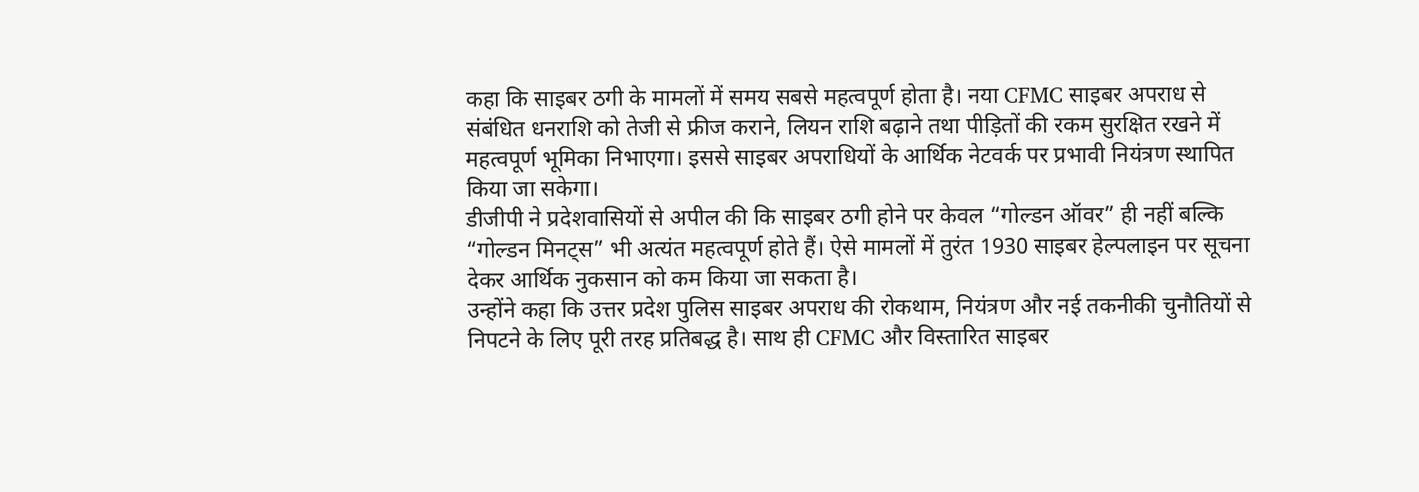कहा कि साइबर ठगी के मामलों में समय सबसे महत्वपूर्ण होता है। नया CFMC साइबर अपराध से संबंधित धनराशि को तेजी से फ्रीज कराने, लियन राशि बढ़ाने तथा पीड़ितों की रकम सुरक्षित रखने में महत्वपूर्ण भूमिका निभाएगा। इससे साइबर अपराधियों के आर्थिक नेटवर्क पर प्रभावी नियंत्रण स्थापित किया जा सकेगा।
डीजीपी ने प्रदेशवासियों से अपील की कि साइबर ठगी होने पर केवल “गोल्डन ऑवर” ही नहीं बल्कि “गोल्डन मिनट्स” भी अत्यंत महत्वपूर्ण होते हैं। ऐसे मामलों में तुरंत 1930 साइबर हेल्पलाइन पर सूचना देकर आर्थिक नुकसान को कम किया जा सकता है।
उन्होंने कहा कि उत्तर प्रदेश पुलिस साइबर अपराध की रोकथाम, नियंत्रण और नई तकनीकी चुनौतियों से निपटने के लिए पूरी तरह प्रतिबद्ध है। साथ ही CFMC और विस्तारित साइबर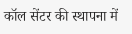कॉल सेंटर की स्थापना में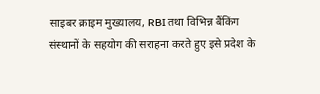साइबर क्राइम मुख्यालय, RBI तथा विभिन्न बैंकिंग संस्थानों के सहयोग की सराहना करते हुए इसे प्रदेश के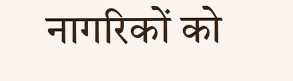नागरिकों को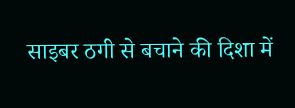साइबर ठगी से बचाने की दिशा में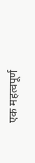एक महत्वपूर्ण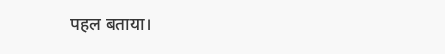पहल बताया।